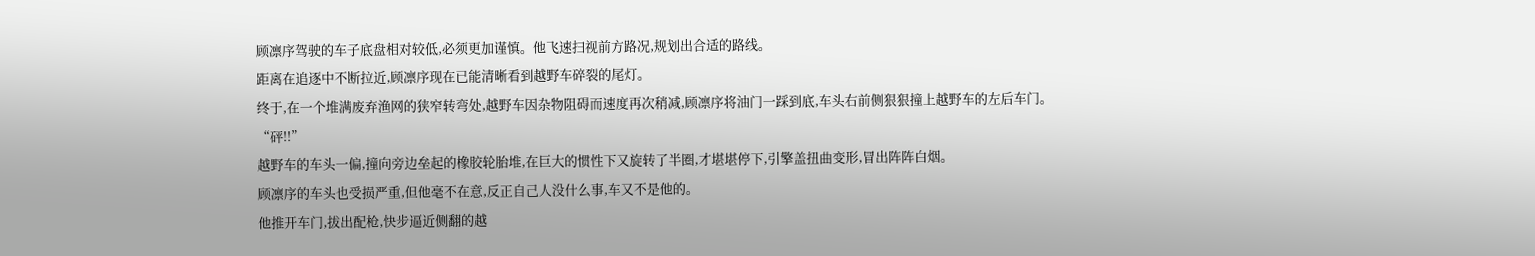顾凛序驾驶的车子底盘相对较低,必须更加谨慎。他飞速扫视前方路况,规划出合适的路线。
距离在追逐中不断拉近,顾凛序现在已能清晰看到越野车碎裂的尾灯。
终于,在一个堆满废弃渔网的狭窄转弯处,越野车因杂物阻碍而速度再次稍减,顾凛序将油门一踩到底,车头右前侧狠狠撞上越野车的左后车门。
“砰!!”
越野车的车头一偏,撞向旁边垒起的橡胶轮胎堆,在巨大的惯性下又旋转了半圈,才堪堪停下,引擎盖扭曲变形,冒出阵阵白烟。
顾凛序的车头也受损严重,但他毫不在意,反正自己人没什么事,车又不是他的。
他推开车门,拔出配枪,快步逼近侧翻的越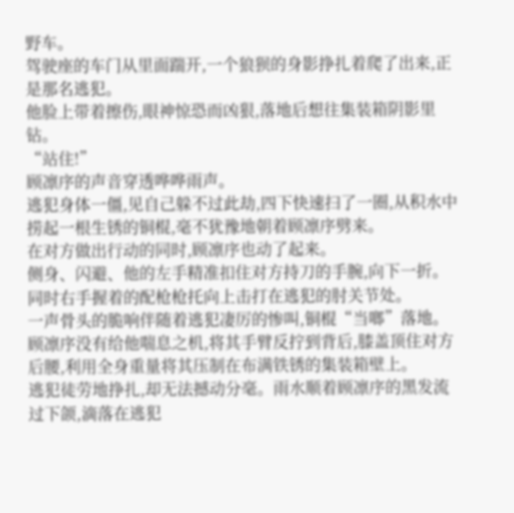野车。
驾驶座的车门从里面踹开,一个狼狈的身影挣扎着爬了出来,正是那名逃犯。
他脸上带着擦伤,眼神惊恐而凶狠,落地后想往集装箱阴影里钻。
“站住!”
顾凛序的声音穿透哗哗雨声。
逃犯身体一僵,见自己躲不过此劫,四下快速扫了一圈,从积水中捞起一根生锈的铜棍,毫不犹豫地朝着顾凛序劈来。
在对方做出行动的同时,顾凛序也动了起来。
侧身、闪避、他的左手精准扣住对方持刀的手腕,向下一折。同时右手握着的配枪枪托向上击打在逃犯的肘关节处。
一声骨头的脆响伴随着逃犯凄厉的惨叫,铜棍“当啷”落地。
顾凛序没有给他喘息之机,将其手臂反拧到背后,膝盖顶住对方后腰,利用全身重量将其压制在布满铁锈的集装箱壁上。
逃犯徒劳地挣扎,却无法撼动分毫。雨水顺着顾凛序的黑发流过下颌,滴落在逃犯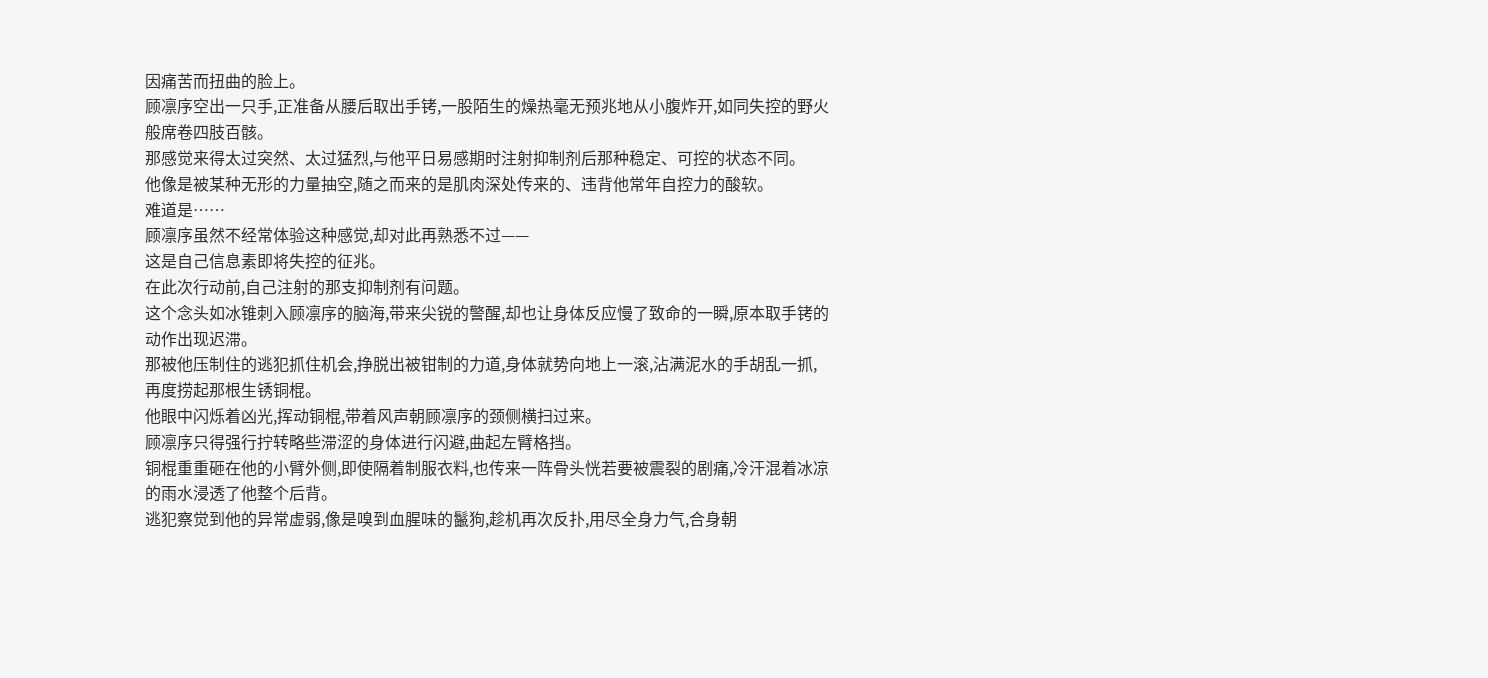因痛苦而扭曲的脸上。
顾凛序空出一只手,正准备从腰后取出手铐,一股陌生的燥热毫无预兆地从小腹炸开,如同失控的野火般席卷四肢百骸。
那感觉来得太过突然、太过猛烈,与他平日易感期时注射抑制剂后那种稳定、可控的状态不同。
他像是被某种无形的力量抽空,随之而来的是肌肉深处传来的、违背他常年自控力的酸软。
难道是……
顾凛序虽然不经常体验这种感觉,却对此再熟悉不过——
这是自己信息素即将失控的征兆。
在此次行动前,自己注射的那支抑制剂有问题。
这个念头如冰锥刺入顾凛序的脑海,带来尖锐的警醒,却也让身体反应慢了致命的一瞬,原本取手铐的动作出现迟滞。
那被他压制住的逃犯抓住机会,挣脱出被钳制的力道,身体就势向地上一滚,沾满泥水的手胡乱一抓,再度捞起那根生锈铜棍。
他眼中闪烁着凶光,挥动铜棍,带着风声朝顾凛序的颈侧横扫过来。
顾凛序只得强行拧转略些滞涩的身体进行闪避,曲起左臂格挡。
铜棍重重砸在他的小臂外侧,即使隔着制服衣料,也传来一阵骨头恍若要被震裂的剧痛,冷汗混着冰凉的雨水浸透了他整个后背。
逃犯察觉到他的异常虚弱,像是嗅到血腥味的鬣狗,趁机再次反扑,用尽全身力气,合身朝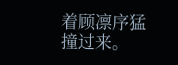着顾凛序猛撞过来。